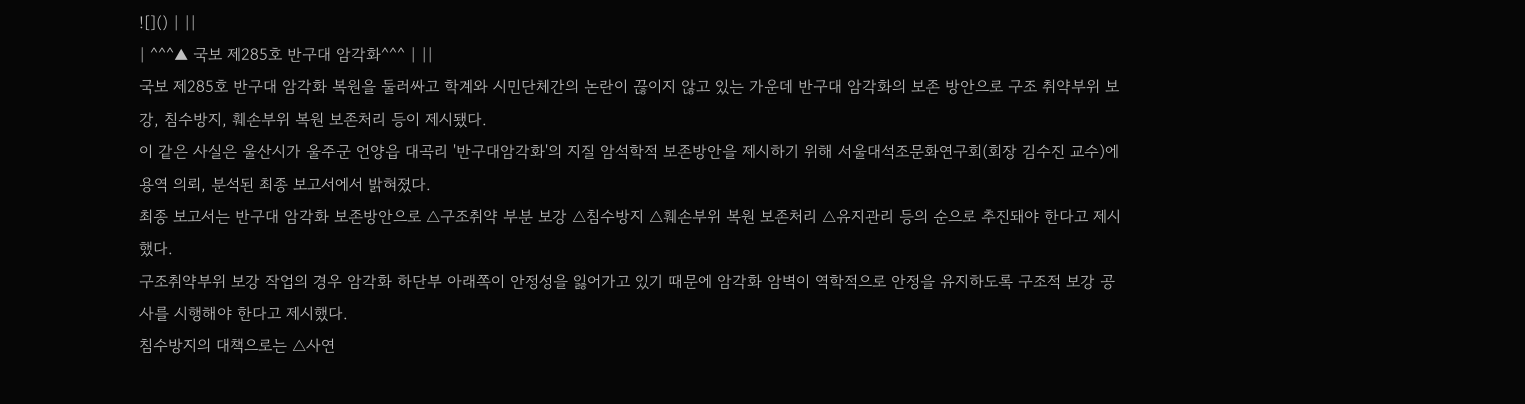![]() | ||
| ^^^▲ 국보 제285호 반구대 암각화^^^ | ||
국보 제285호 반구대 암각화 복원을 둘러싸고 학계와 시민단체간의 논란이 끊이지 않고 있는 가운데 반구대 암각화의 보존 방안으로 구조 취약부위 보강, 침수방지, 훼손부위 복원 보존처리 등이 제시됐다.
이 같은 사실은 울산시가 울주군 언양읍 대곡리 '반구대암각화'의 지질 암석학적 보존방안을 제시하기 위해 서울대석조문화연구회(회장 김수진 교수)에 용역 의뢰, 분석된 최종 보고서에서 밝혀졌다.
최종 보고서는 반구대 암각화 보존방안으로 △구조취약 부분 보강 △침수방지 △훼손부위 복원 보존처리 △유지관리 등의 순으로 추진돼야 한다고 제시했다.
구조취약부위 보강 작업의 경우 암각화 하단부 아래쪽이 안정성을 잃어가고 있기 때문에 암각화 암벽이 역학적으로 안정을 유지하도록 구조적 보강 공사를 시행해야 한다고 제시했다.
침수방지의 대책으로는 △사연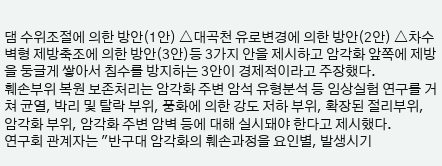댐 수위조절에 의한 방안(1안) △대곡천 유로변경에 의한 방안(2안) △차수벽형 제방축조에 의한 방안(3안)등 3가지 안을 제시하고 암각화 앞쪽에 제방을 둥글게 쌓아서 침수를 방지하는 3안이 경제적이라고 주장했다.
훼손부위 복원 보존처리는 암각화 주변 암석 유형분석 등 임상실험 연구를 거쳐 균열, 박리 및 탈락 부위, 풍화에 의한 강도 저하 부위, 확장된 절리부위, 암각화 부위, 암각화 주변 암벽 등에 대해 실시돼야 한다고 제시했다.
연구회 관계자는 "반구대 암각화의 훼손과정을 요인별, 발생시기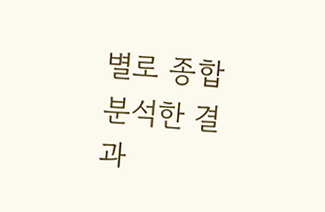별로 종합분석한 결과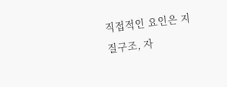직접적인 요인은 지질구조, 자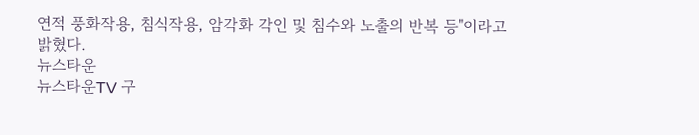연적 풍화작용, 침식작용, 암각화 각인 및 침수와 노출의 반복 등"이라고 밝혔다.
뉴스타운
뉴스타운TV 구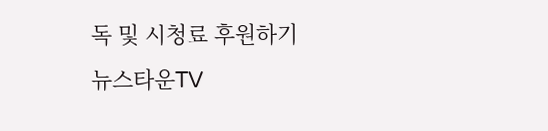독 및 시청료 후원하기
뉴스타운TV